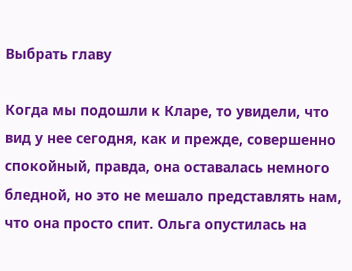Выбрать главу

Когда мы подошли к Кларе, то увидели, что вид у нее сегодня, как и прежде, совершенно спокойный, правда, она оставалась немного бледной, но это не мешало представлять нам, что она просто спит. Ольга опустилась на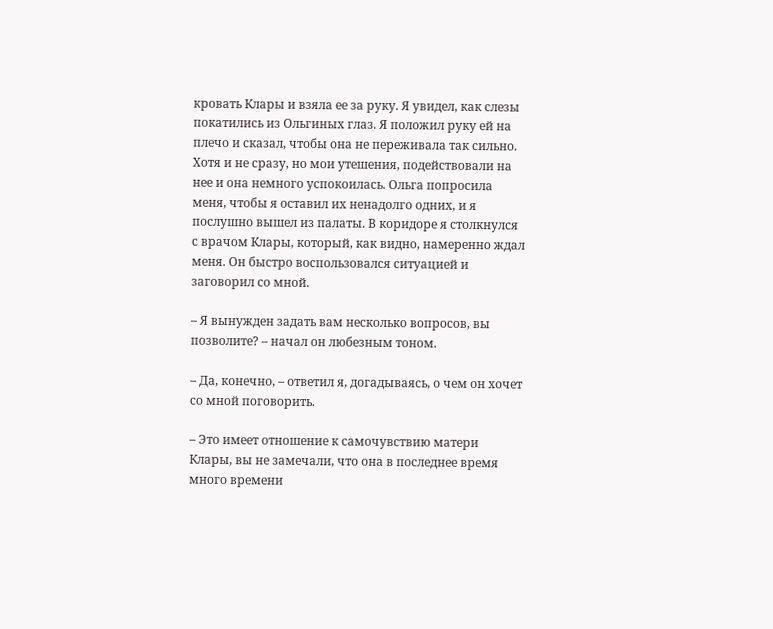кровать Клары и взяла ее за руку. Я увидел, как слезы покатились из Ольгиных глаз. Я положил руку ей на плечо и сказал, чтобы она не переживала так сильно. Хотя и не сразу, но мои утешения, подействовали на нее и она немного успокоилась. Ольга попросила меня, чтобы я оставил их ненадолго одних, и я послушно вышел из палаты. В коридоре я столкнулся с врачом Клары, который, как видно, намеренно ждал меня. Он быстро воспользовался ситуацией и заговорил со мной.

– Я вынужден задать вам несколько вопросов, вы позволите? – начал он любезным тоном.

– Да, конечно, – ответил я, догадываясь, о чем он хочет со мной поговорить.

– Это имеет отношение к самочувствию матери Клары, вы не замечали, что она в последнее время много времени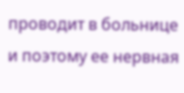проводит в больнице и поэтому ее нервная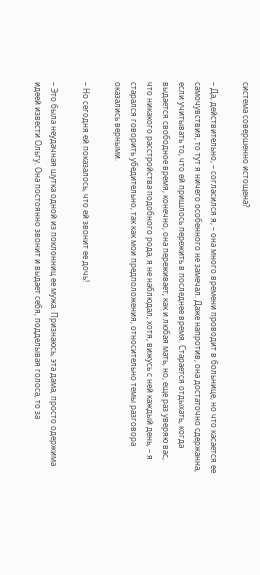система совершенно истощена?

– Да, действительно, – согласился я, – она много времени проводит в больнице, но что касается ее самочувствия, то тут я ничего особенного не замечал. Даже напротив, она достаточно сдержанна, если учитывать то, что ей пришлось пережить в последнее время. Старается отдыхать, когда выдается свободное время, конечно, она переживает, как и любая мать, но, еще раз уверяю вас, что никакого расстройства подобного рода, я не наблюдал, хотя, вижусь с ней каждый день, – я старался говорить убедительно, так как мои предположения, относительно темы разговора оказались верными.

– Но сегодня ей показалось, что ей звонит ее дочь!

– Это была неудачная шутка одной из поклонниц ее мужа. Признаюсь, эта дама, просто одержима идеей извести Ольгу. Она постоянно звонит и выдает себя, подделывая голоса, то за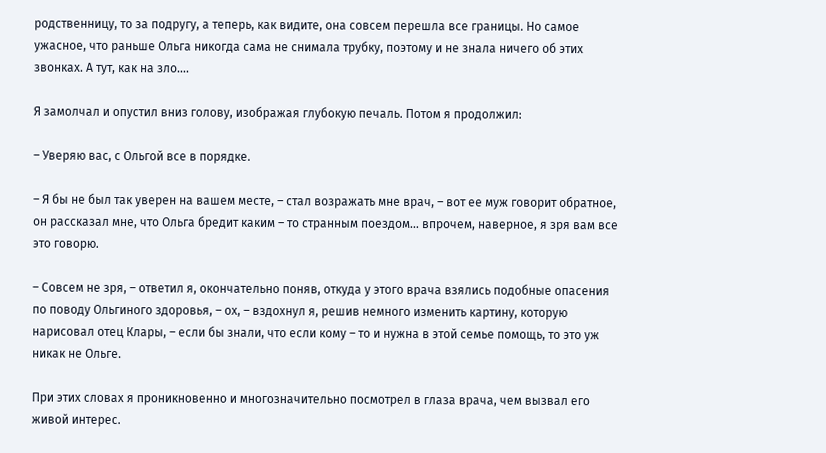родственницу, то за подругу, а теперь, как видите, она совсем перешла все границы. Но самое ужасное, что раньше Ольга никогда сама не снимала трубку, поэтому и не знала ничего об этих звонках. А тут, как на зло….

Я замолчал и опустил вниз голову, изображая глубокую печаль. Потом я продолжил:

– Уверяю вас, с Ольгой все в порядке.

– Я бы не был так уверен на вашем месте, – стал возражать мне врач, – вот ее муж говорит обратное, он рассказал мне, что Ольга бредит каким – то странным поездом… впрочем, наверное, я зря вам все это говорю.

– Совсем не зря, – ответил я, окончательно поняв, откуда у этого врача взялись подобные опасения по поводу Ольгиного здоровья, – ох, – вздохнул я, решив немного изменить картину, которую нарисовал отец Клары, – если бы знали, что если кому – то и нужна в этой семье помощь, то это уж никак не Ольге.

При этих словах я проникновенно и многозначительно посмотрел в глаза врача, чем вызвал его живой интерес.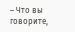– Что вы говорите,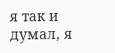я так и думал, я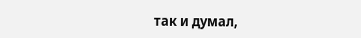так и думал,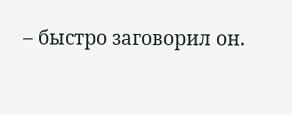– быстро заговорил он.